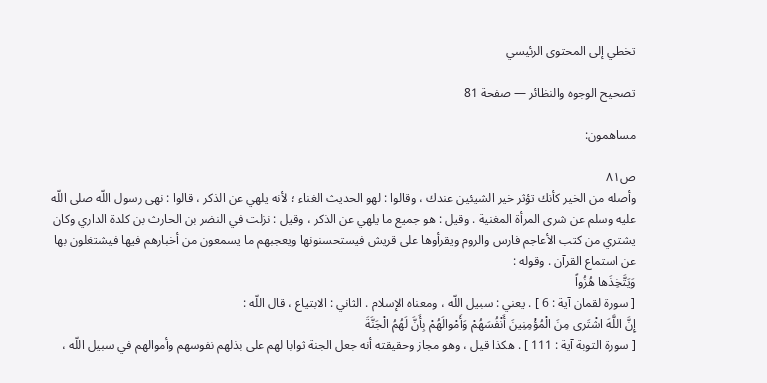تخطي إلى المحتوى الرئيسي

تصحيح الوجوه والنظائر — صفحة 81

مساهمون:

ص٨١
وأصله من الخير كأنك تؤثر خير الشيئين عندك ، وقالوا : لهو الحديث الغناء ؛ لأنه يلهي عن الذكر ، قالوا : نهى رسول اللّه صلى اللّه عليه وسلم عن شرى المرأة المغنية . وقيل : هو جميع ما يلهي عن الذكر ، وقيل : نزلت في النضر بن الحارث بن كلدة الداري وكان يشتري من كتب الأعاجم فارس والروم ويقرأوها على قريش فيستحسنونها ويعجبهم ما يسمعون من أخبارهم فيها فيشتغلون بها عن استماع القرآن . وقوله :
وَيَتَّخِذَها هُزُواً
[ سورة لقمان آية : 6 ] . يعني : سبيل اللّه ، ومعناه الإسلام . الثاني : الابتياع ، قال اللّه :
إِنَّ اللَّهَ اشْتَرى مِنَ الْمُؤْمِنِينَ أَنْفُسَهُمْ وَأَمْوالَهُمْ بِأَنَّ لَهُمُ الْجَنَّةَ
[ سورة التوبة آية : 111 ] . هكذا قيل ، وهو مجاز وحقيقته أنه جعل الجنة ثوابا لهم على بذلهم نفوسهم وأموالهم في سبيل اللّه ،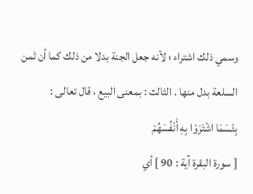وسمي ذلك اشتراء ؛ لأنه جعل الجنة بدلا من ذلك كما أن ثمن السلعة بدل منها . الثالث : بمعنى البيع ، قال تعالى :
بِئْسَمَا اشْتَرَوْا بِهِ أَنْفُسَهُمْ
[ سورة البقرة آية : 90 ] أي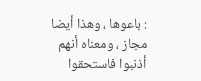: باعوها ، وهذا أيضا مجاز ، ومعناه أنهم أذنبوا فاستحقوا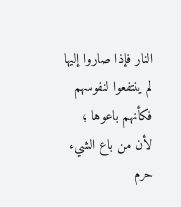النار فإذا صاروا إليها لم ينتفعوا لنفوسهم فكأنهم باعوها ؛ لأن من باع الشيء حرم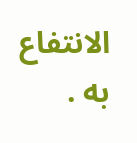الانتفاع به .